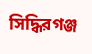সিদ্ধিরগঞ্জ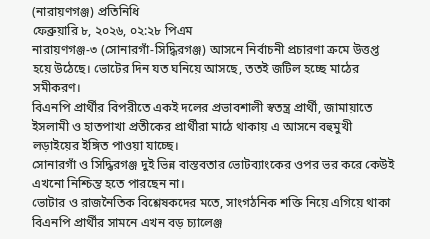(নারায়ণগঞ্জ) প্রতিনিধি
ফেব্রুয়ারি ৮, ২০২৬, ০২:২৮ পিএম
নারায়ণগঞ্জ-৩ (সোনারগাঁ-সিদ্ধিরগঞ্জ) আসনে নির্বাচনী প্রচারণা ক্রমে উত্তপ্ত হয়ে উঠেছে। ভোটের দিন যত ঘনিয়ে আসছে, ততই জটিল হচ্ছে মাঠের সমীকরণ।
বিএনপি প্রার্থীর বিপরীতে একই দলের প্রভাবশালী স্বতন্ত্র প্রার্থী, জামায়াতে ইসলামী ও হাতপাখা প্রতীকের প্রার্থীরা মাঠে থাকায় এ আসনে বহুমুখী লড়াইয়ের ইঙ্গিত পাওয়া যাচ্ছে।
সোনারগাঁ ও সিদ্ধিরগঞ্জ দুই ভিন্ন বাস্তবতার ভোটব্যাংকের ওপর ভর করে কেউই এখনো নিশ্চিন্ত হতে পারছেন না।
ভোটার ও রাজনৈতিক বিশ্লেষকদের মতে, সাংগঠনিক শক্তি নিয়ে এগিয়ে থাকা বিএনপি প্রার্থীর সামনে এখন বড় চ্যালেঞ্জ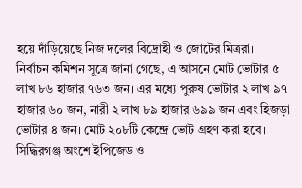হয়ে দাঁড়িয়েছে নিজ দলের বিদ্রোহী ও জোটের মিত্ররা।
নির্বাচন কমিশন সূত্রে জানা গেছে, এ আসনে মোট ভোটার ৫ লাখ ৮৬ হাজার ৭৬৩ জন। এর মধ্যে পুরুষ ভোটার ২ লাখ ৯৭ হাজার ৬০ জন, নারী ২ লাখ ৮৯ হাজার ৬৯৯ জন এবং হিজড়া ভোটার ৪ জন। মোট ২০৮টি কেন্দ্রে ভোট গ্রহণ করা হবে।
সিদ্ধিরগঞ্জ অংশে ইপিজেড ও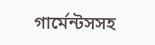গার্মেন্টসসহ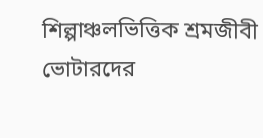শিল্পাঞ্চলভিত্তিক শ্রমজীবী ভোটারদের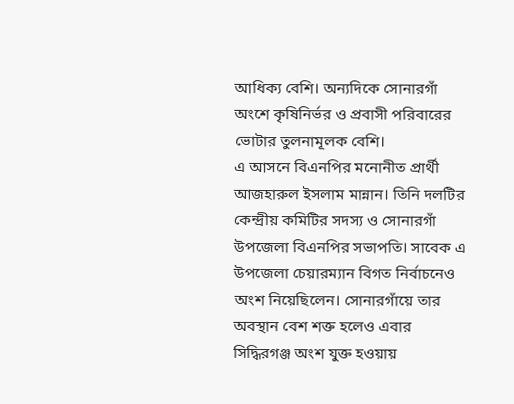আধিক্য বেশি। অন্যদিকে সোনারগাঁ অংশে কৃষিনির্ভর ও প্রবাসী পরিবারের ভোটার তুলনামূলক বেশি।
এ আসনে বিএনপির মনোনীত প্রার্থী আজহারুল ইসলাম মান্নান। তিনি দলটির কেন্দ্রীয় কমিটির সদস্য ও সোনারগাঁ উপজেলা বিএনপির সভাপতি। সাবেক এ উপজেলা চেয়ারম্যান বিগত নির্বাচনেও অংশ নিয়েছিলেন। সোনারগাঁয়ে তার অবস্থান বেশ শক্ত হলেও এবার সিদ্ধিরগঞ্জ অংশ যুক্ত হওয়ায়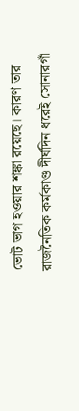ভোট ভাগ হওয়ার শঙ্কা রয়েছে। কারণ তার রাজনৈতিক কর্মকাণ্ড দীর্ঘদিন ধরেই সোনারগাঁ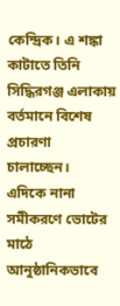কেন্দ্রিক। এ শঙ্কা কাটাতে তিনি সিদ্ধিরগঞ্জ এলাকায় বর্তমানে বিশেষ প্রচারণা চালাচ্ছেন।
এদিকে নানা সমীকরণে ভোটের মাঠে আনুষ্ঠানিকভাবে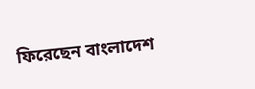ফিরেছেন বাংলাদেশ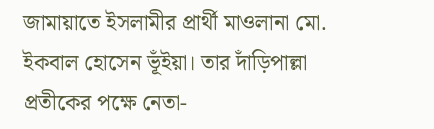জামায়াতে ইসলামীর প্রার্থী মাওলানা মো. ইকবাল হোসেন ভূঁইয়া। তার দাঁড়িপাল্লা প্রতীকের পক্ষে নেতা-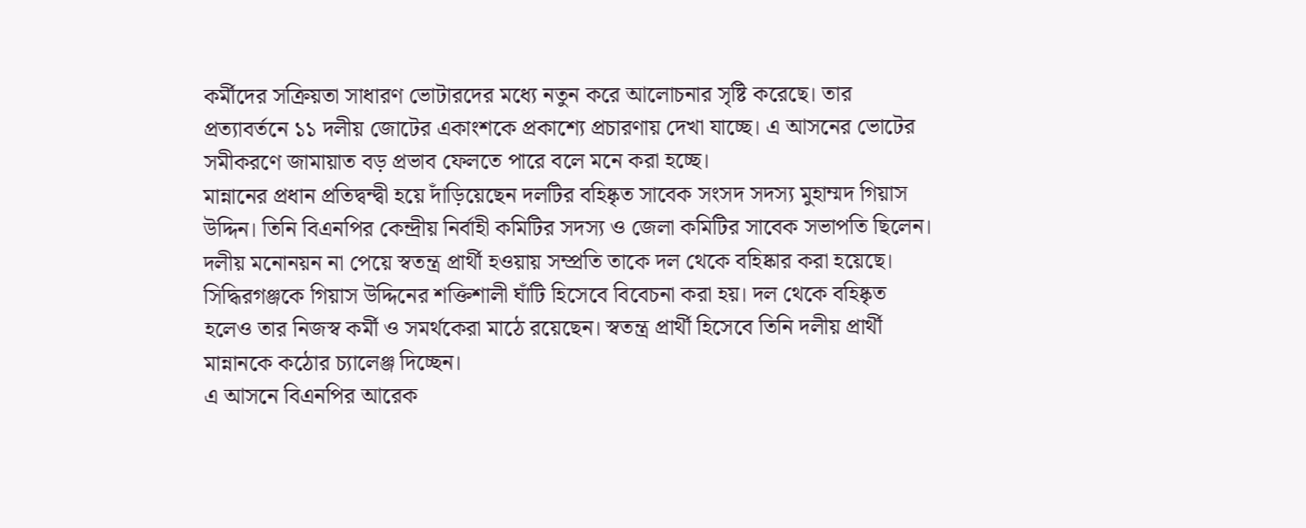কর্মীদের সক্রিয়তা সাধারণ ভোটারদের মধ্যে নতুন করে আলোচনার সৃষ্টি করেছে। তার প্রত্যাবর্তনে ১১ দলীয় জোটের একাংশকে প্রকাশ্যে প্রচারণায় দেখা যাচ্ছে। এ আসনের ভোটের সমীকরণে জামায়াত বড় প্রভাব ফেলতে পারে বলে মনে করা হচ্ছে।
মান্নানের প্রধান প্রতিদ্বন্দ্বী হয়ে দাঁড়িয়েছেন দলটির বহিষ্কৃত সাবেক সংসদ সদস্য মুহাম্মদ গিয়াস উদ্দিন। তিনি বিএনপির কেন্দ্রীয় নির্বাহী কমিটির সদস্য ও জেলা কমিটির সাবেক সভাপতি ছিলেন। দলীয় মনোনয়ন না পেয়ে স্বতন্ত্র প্রার্থী হওয়ায় সম্প্রতি তাকে দল থেকে বহিষ্কার করা হয়েছে।
সিদ্ধিরগঞ্জকে গিয়াস উদ্দিনের শক্তিশালী ঘাঁটি হিসেবে বিবেচনা করা হয়। দল থেকে বহিষ্কৃত হলেও তার নিজস্ব কর্মী ও সমর্থকেরা মাঠে রয়েছেন। স্বতন্ত্র প্রার্থী হিসেবে তিনি দলীয় প্রার্থী মান্নানকে কঠোর চ্যালেঞ্জ দিচ্ছেন।
এ আসনে বিএনপির আরেক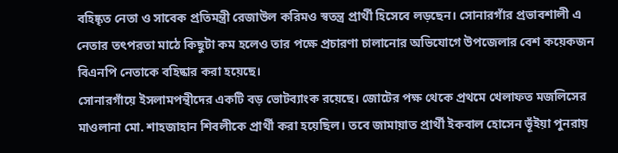বহিষ্কৃত নেতা ও সাবেক প্রতিমন্ত্রী রেজাউল করিমও স্বতন্ত্র প্রার্থী হিসেবে লড়ছেন। সোনারগাঁর প্রভাবশালী এ নেতার তৎপরতা মাঠে কিছুটা কম হলেও তার পক্ষে প্রচারণা চালানোর অভিযোগে উপজেলার বেশ কয়েকজন বিএনপি নেতাকে বহিষ্কার করা হয়েছে।
সোনারগাঁয়ে ইসলামপন্থীদের একটি বড় ভোটব্যাংক রয়েছে। জোটের পক্ষ থেকে প্রথমে খেলাফত মজলিসের মাওলানা মো. শাহজাহান শিবলীকে প্রার্থী করা হয়েছিল। তবে জামায়াত প্রার্থী ইকবাল হোসেন ভূঁইয়া পুনরায়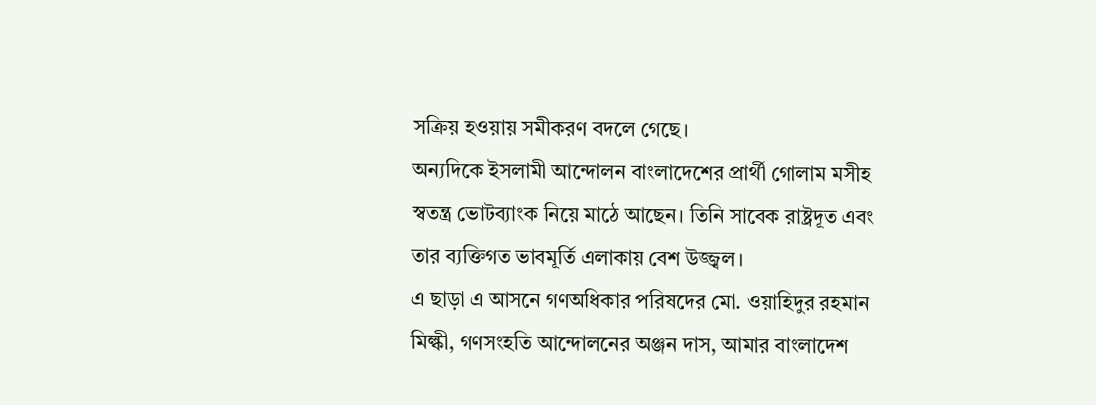সক্রিয় হওয়ায় সমীকরণ বদলে গেছে।
অন্যদিকে ইসলামী আন্দোলন বাংলাদেশের প্রার্থী গোলাম মসীহ স্বতন্ত্র ভোটব্যাংক নিয়ে মাঠে আছেন। তিনি সাবেক রাষ্ট্রদূত এবং তার ব্যক্তিগত ভাবমূর্তি এলাকায় বেশ উজ্জ্বল।
এ ছাড়া এ আসনে গণঅধিকার পরিষদের মো. ওয়াহিদুর রহমান মিল্কী, গণসংহতি আন্দোলনের অঞ্জন দাস, আমার বাংলাদেশ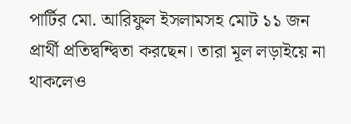পার্টির মো. আরিফুল ইসলামসহ মোট ১১ জন প্রার্থী প্রতিদ্বন্দ্বিতা করছেন। তারা মূল লড়াইয়ে না থাকলেও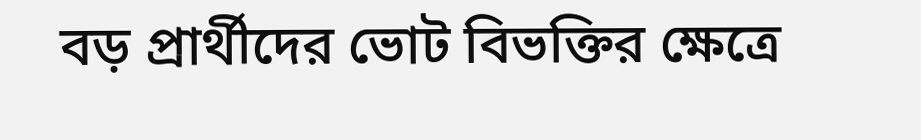বড় প্রার্থীদের ভোট বিভক্তির ক্ষেত্রে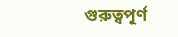গুরুত্বপূর্ণ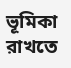ভূমিকা রাখতে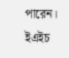পারেন।
ইএইচ